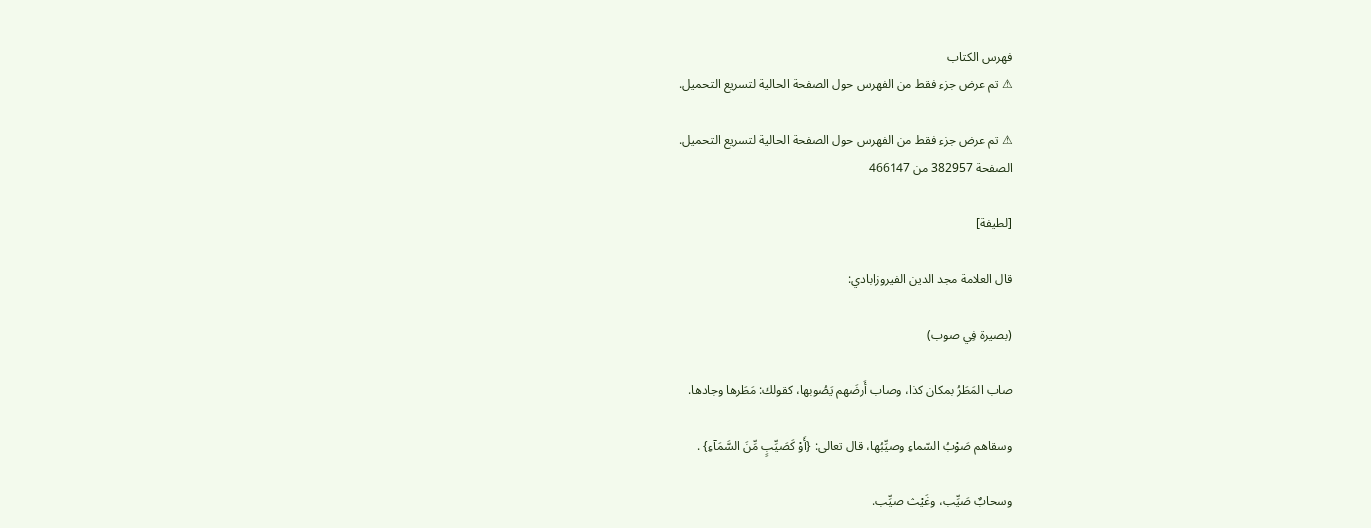فهرس الكتاب
⚠ تم عرض جزء فقط من الفهرس حول الصفحة الحالية لتسريع التحميل.

⚠ تم عرض جزء فقط من الفهرس حول الصفحة الحالية لتسريع التحميل.
الصفحة 382957 من 466147

[لطيفة]

قال العلامة مجد الدين الفيروزابادي:

(بصيرة فِي صوب)

صاب المَطَرُ بمكان كذا، وصاب أَرضَهم يَصُوبها، كقولك: مَطَرها وجادها.

وسقاهم صَوْبُ السّماءِ وصيِّبُها، قال تعالى: {أَوْ كَصَيِّبٍ مِّنَ السَّمَآءِ} .

وسحابٌ صَيِّب، وغَيْث صيِّب.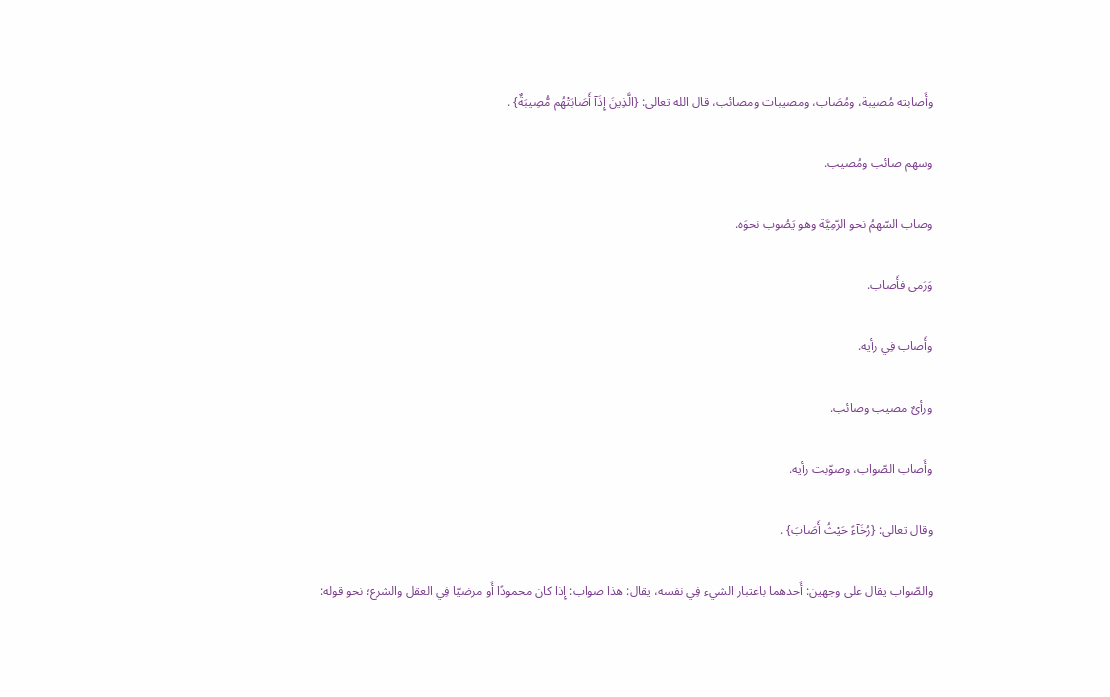وأَصابته مُصيبة، ومُصَاب، ومصيبات ومصائب، قال الله تعالى: {الَّذِينَ إِذَآ أَصَابَتْهُم مُّصِيبَةٌ} .

وسهم صائب ومُصيب.

وصاب السّهمُ نحو الرّمِيَّة وهو يَصُوب نحوَه.

وَرَمى فأَصاب.

وأَصاب فِي رأيه.

ورأىٌ مصيب وصائب.

وأَصاب الصّواب، وصوّبت رأيه.

وقال تعالى: {رُخَآءً حَيْثُ أَصَابَ} .

والصّواب يقال على وجهين: أَحدهما باعتبار الشيء فِي نفسه، يقال: هذا صواب: إِذا كان محمودًا أَو مرضيّا فِي العقل والشرع؛ نحو قوله: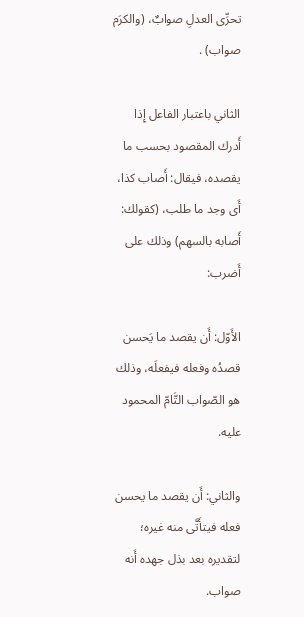تحرِّى العدلِ صوابٌ، (والكرَم صواب) .

الثاني باعتبار الفاعل إِذا أَدرك المقصود بحسب ما يقصده، فيقال: أَصاب كذا، أَى وجد ما طلب، (كقولك: أَصابه بالسهم) وذلك على أَضرب:

الأَوّل: أَن يقصد ما يَحسن قصدُه وفعله فيفعلَه، وذلك هو الصّواب التَّامّ المحمود عليه.

والثاني: أَن يقصد ما يحسن فعله فيتأَتَّى منه غيره؛ لتقديره بعد بذل جهده أَنه صواب.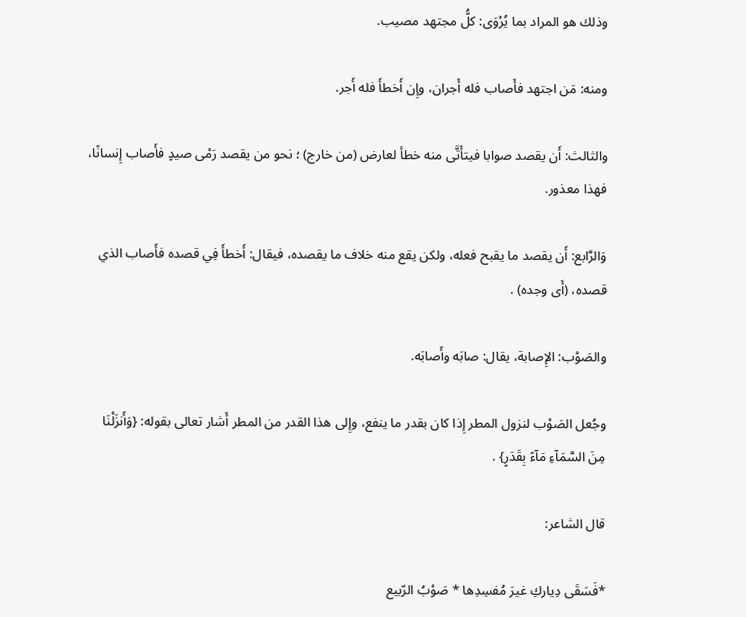وذلك هو المراد بما يُرْوَى: كلُّ مجتهد مصيب.

ومنه: مَن اجتهد فأَصاب فله أَجران، وإِن أَخطأَ فله أَجر.

والثالث: أَن يقصد صوابا فيتأَتَّى منه خطأ لعارض (من خارج) ؛ نحو من يقصد رَمْى صيدٍ فأَصاب إِنسانًا، فهذا معذور.

وَالرَّابع: أَن يقصد ما يقبح فعله، ولكن يقع منه خلاف ما يقصده، فيقال: أَخطأَ فِي قصده فأَصاب الذي قصده، (أَى وجده) .

والصَوْب: الإِصابة، يقال: صابَه وأَصابَه.

وجُعل الصَوْب لنزول المطر إِذا كان بقدر ما ينفع، وإِلى هذا القدر من المطر أَشار تعالى بقوله: {وَأَنزَلْنَا مِنَ السَّمَآءِ مَآءً بِقَدَرٍ} .

قال الشاعر:

*فَسَقَى دِياركِ غيرَ مُفسِدِها * صَوْبُ الرّبيع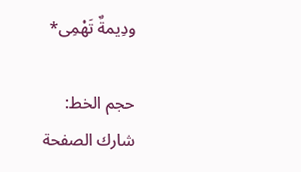ودِيمةٌ تَهْمِى*

حجم الخط:
شارك الصفحة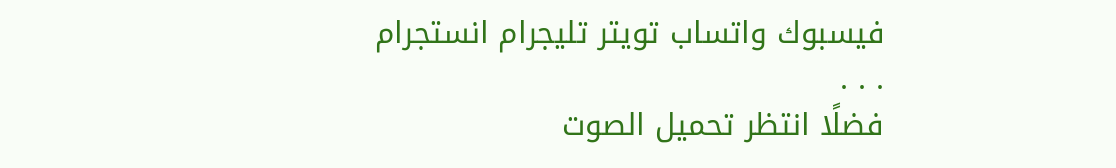فيسبوك واتساب تويتر تليجرام انستجرام
. . .
فضلًا انتظر تحميل الصوت